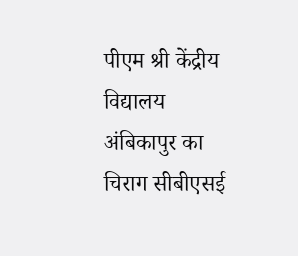पीएम श्री केंद्रीय विद्यालय अंबिकापुर का चिराग सीबीएसई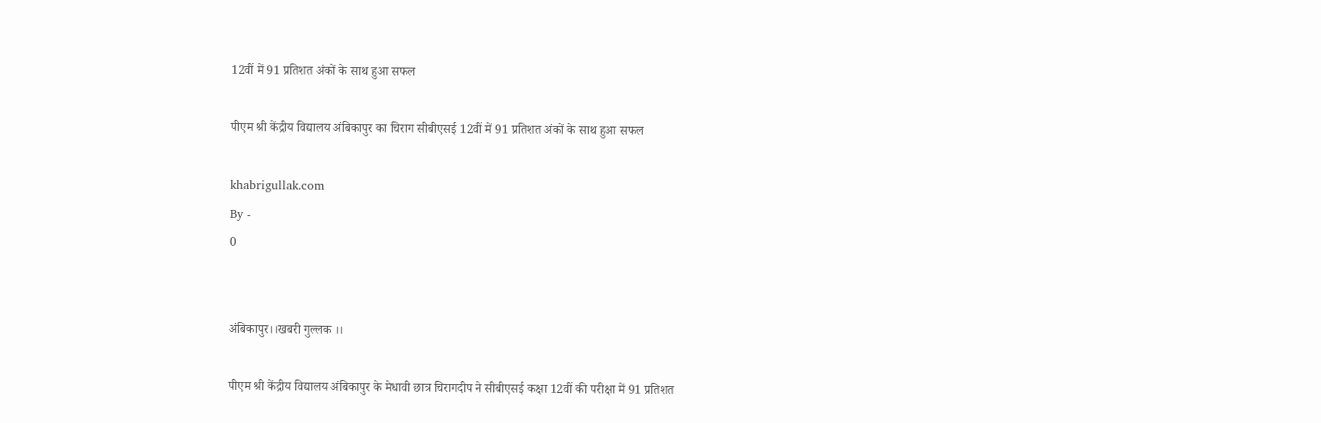12वीं में 91 प्रतिशत अंकों के साथ हुआ सफल

पीएम श्री केंद्रीय विद्यालय अंबिकापुर का चिराग सीबीएसई 12वीं में 91 प्रतिशत अंकों के साथ हुआ सफल

khabrigullak.com
By -
0


अंबिकापुर।।खबरी गुल्लक ।।

पीएम श्री केंद्रीय विद्यालय अंबिकापुर के मेधावी छात्र चिरागदीप ने सीबीएसई कक्षा 12वीं की परीक्षा में 91 प्रतिशत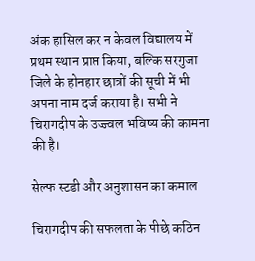अंक हासिल कर न केवल विद्यालय में प्रथम स्थान प्राप्त किया, बल्कि सरगुजा जिले के होनहार छात्रों की सूची में भी अपना नाम दर्ज कराया है। सभी ने चिरागदीप के उज्ज्वल भविष्य की कामना की है।

सेल्फ स्टडी और अनुशासन का कमाल

चिरागदीप की सफलता के पीछे कठिन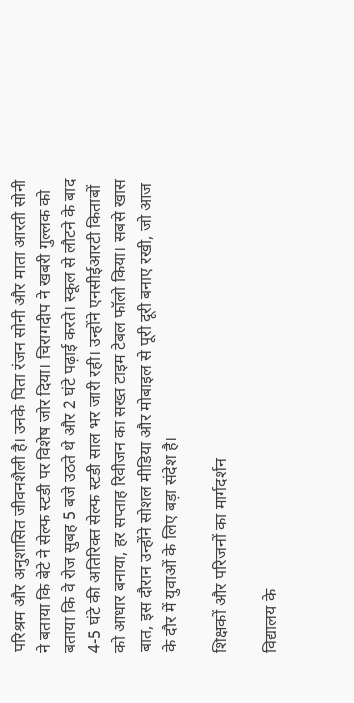परिश्रम और अनुशासित जीवनशैली है। उनके पिता रंजन सोनी और माता आरती सोनी ने बताया कि बेटे ने सेल्फ स्टडी पर विशेष जोर दिया। चिरागदीप ने खबरी गुल्लक को बताया कि वे रोज सुबह 5 बजे उठते थे और 2 घंटे पढ़ाई करते। स्कूल से लौटने के बाद 4-5 घंटे की अतिरिक्त सेल्फ स्टडी साल भर जारी रही। उन्होंने एनसीईआरटी किताबों को आधार बनाया, हर सप्ताह रिवीजन का सख्त टाइम टेबल फॉलो किया। सबसे खास बात, इस दौरान उन्होंने सोशल मीडिया और मोबाइल से पूरी दूरी बनाए रखी, जो आज के दौर में युवाओं के लिए बड़ा संदेश है।

शिक्षकों और परिजनों का मार्गदर्शन

विद्यालय के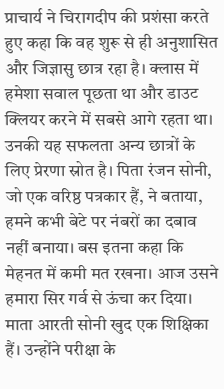प्राचार्य ने चिरागदीप की प्रशंसा करते हुए कहा कि वह शुरू से ही अनुशासित और जिज्ञासु छात्र रहा है। क्लास में हमेशा सवाल पूछता था और डाउट क्लियर करने में सबसे आगे रहता था। उनकी यह सफलता अन्य छात्रों के लिए प्रेरणा स्रोत है। पिता रंजन सोनी, जो एक वरिष्ठ पत्रकार हैं, ने बताया, हमने कभी बेटे पर नंबरों का दबाव नहीं बनाया। बस इतना कहा कि मेहनत में कमी मत रखना। आज उसने हमारा सिर गर्व से ऊंचा कर दिया। माता आरती सोनी खुद एक शिक्षिका हैं। उन्होंने परीक्षा के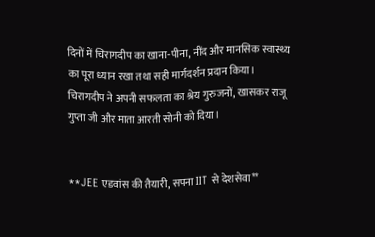दिनों में चिरागदीप का खाना-पीना, नींद और मानसिक स्वास्थ्य का पूरा ध्यान रखा तथा सही मार्गदर्शन प्रदान किया। चिरागदीप ने अपनी सफलता का श्रेय गुरुजनों, खासकर राजू गुप्ता जी और माता आरती सोनी को दिया।


**JEE एडवांस की तैयारी, सपना IIT से देशसेवा**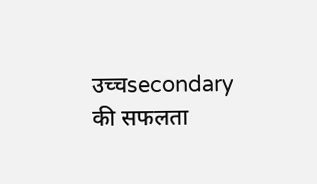उच्चsecondary की सफलता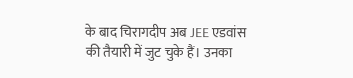के बाद चिरागदीप अब JEE एडवांस की तैयारी में जुट चुके हैं। उनका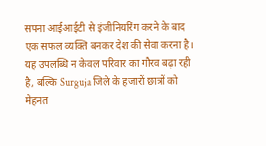सपना आईआईटी से इंजीनियरिंग करने के बाद एक सफल व्यक्ति बनकर देश की सेवा करना है। यह उपलब्धि न केवल परिवार का गौरव बढ़ा रही है, बल्कि Surguja जिले के हजारों छात्रों को मेहनत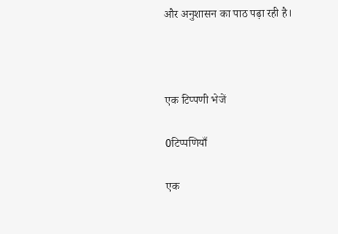और अनुशासन का पाठ पढ़ा रही है।



एक टिप्पणी भेजें

0टिप्पणियाँ

एक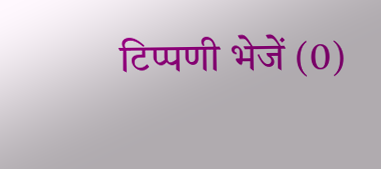टिप्पणी भेजें (0)